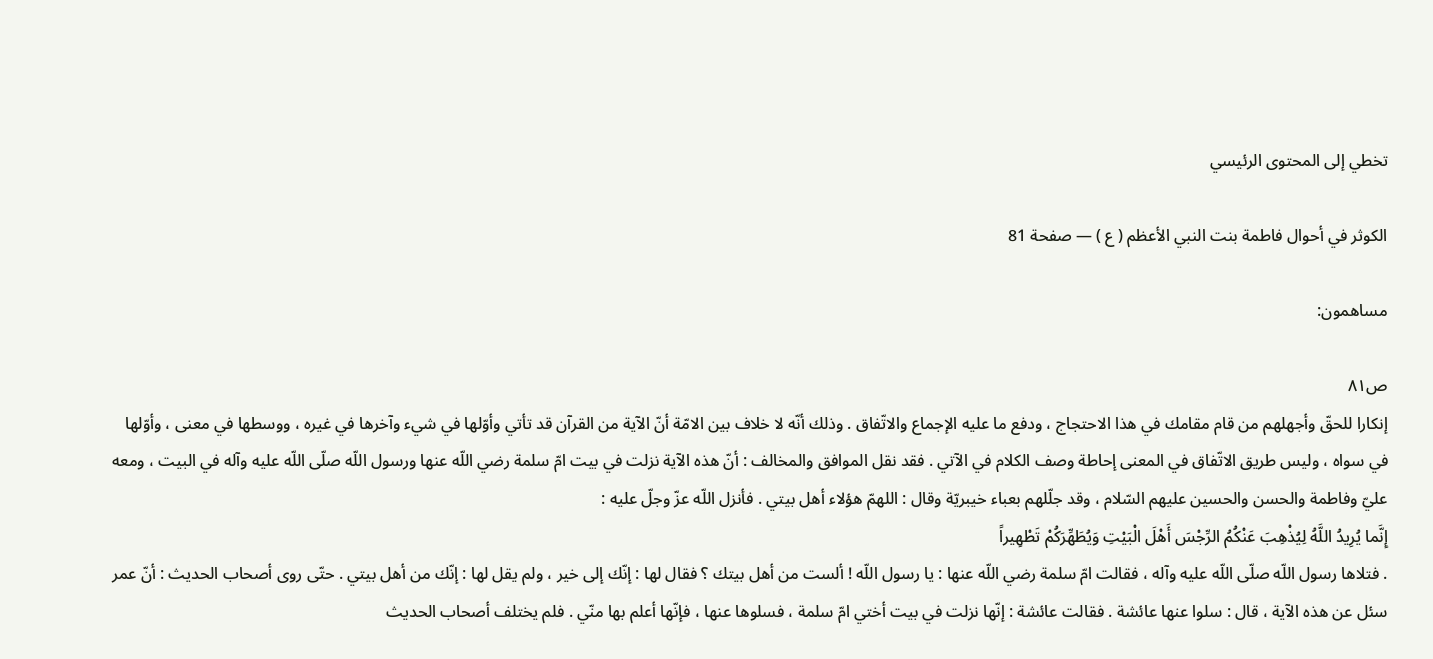تخطي إلى المحتوى الرئيسي

الكوثر في أحوال فاطمة بنت النبي الأعظم ( ع ) — صفحة 81

مساهمون:

ص٨١
إنكارا للحقّ وأجهلهم من قام مقامك في هذا الاحتجاج ، ودفع ما عليه الإجماع والاتّفاق . وذلك أنّه لا خلاف بين الامّة أنّ الآية من القرآن قد تأتي وأوّلها في شيء وآخرها في غيره ، ووسطها في معنى ، وأوّلها في سواه ، وليس طريق الاتّفاق في المعنى إحاطة وصف الكلام في الآتي . فقد نقل الموافق والمخالف : أنّ هذه الآية نزلت في بيت امّ سلمة رضي اللّه عنها ورسول اللّه صلّى اللّه عليه وآله في البيت ، ومعه عليّ وفاطمة والحسن والحسين عليهم السّلام ، وقد جلّلهم بعباء خيبريّة وقال : اللهمّ هؤلاء أهل بيتي . فأنزل اللّه عزّ وجلّ عليه :
إِنَّما يُرِيدُ اللَّهُ لِيُذْهِبَ عَنْكُمُ الرِّجْسَ أَهْلَ الْبَيْتِ وَيُطَهِّرَكُمْ تَطْهِيراً
. فتلاها رسول اللّه صلّى اللّه عليه وآله ، فقالت امّ سلمة رضي اللّه عنها : يا رسول اللّه ! ألست من أهل بيتك ؟ فقال لها : إنّك إلى خير ، ولم يقل لها : إنّك من أهل بيتي . حتّى روى أصحاب الحديث : أنّ عمر سئل عن هذه الآية ، قال : سلوا عنها عائشة . فقالت عائشة : إنّها نزلت في بيت أختي امّ سلمة ، فسلوها عنها ، فإنّها أعلم بها منّي . فلم يختلف أصحاب الحديث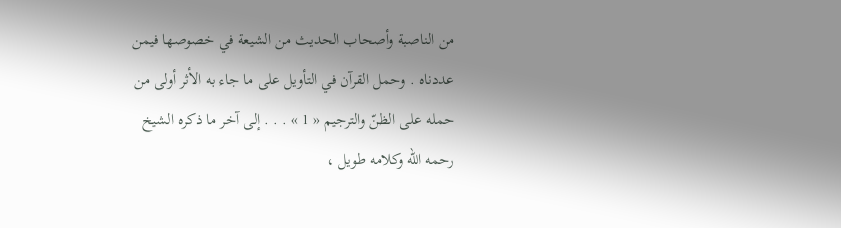من الناصبة وأصحاب الحديث من الشيعة في خصوصها فيمن عددناه . وحمل القرآن في التأويل على ما جاء به الأثر أولى من حمله على الظنّ والترجيم « 1 » . . . إلى آخر ما ذكره الشيخ رحمه اللّه وكلامه طويل ،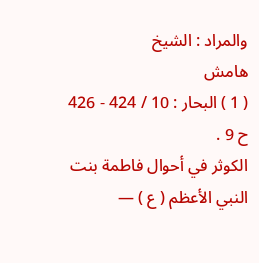والمراد : الشيخ
هامش
( 1 ) البحار : 10 / 424 - 426 ح 9 .
الكوثر في أحوال فاطمة بنت النبي الأعظم ( ع ) —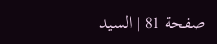صفحة 81 | السيد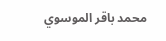محمد باقر الموسوي